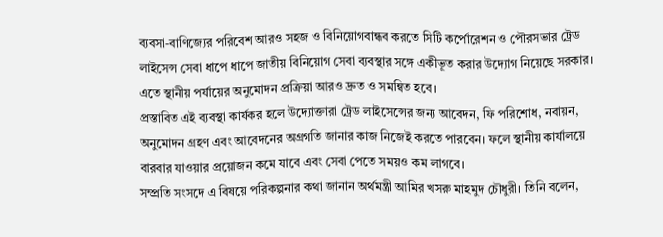ব্যবসা-বাণিজ্যের পরিবেশ আরও সহজ ও বিনিয়োগবান্ধব করতে সিটি কর্পোরেশন ও পৌরসভার ট্রেড লাইসেন্স সেবা ধাপে ধাপে জাতীয় বিনিয়োগ সেবা ব্যবস্থার সঙ্গে একীভূত করার উদ্যোগ নিয়েছে সরকার। এতে স্থানীয় পর্যায়ের অনুমোদন প্রক্রিয়া আরও দ্রুত ও সমন্বিত হবে।
প্রস্তাবিত এই ব্যবস্থা কার্যকর হলে উদ্যোক্তারা ট্রেড লাইসেন্সের জন্য আবেদন, ফি পরিশোধ, নবায়ন, অনুমোদন গ্রহণ এবং আবেদনের অগ্রগতি জানার কাজ নিজেই করতে পারবেন। ফলে স্থানীয় কার্যালয়ে বারবার যাওয়ার প্রয়োজন কমে যাবে এবং সেবা পেতে সময়ও কম লাগবে।
সম্প্রতি সংসদে এ বিষয়ে পরিকল্পনার কথা জানান অর্থমন্ত্রী আমির খসরু মাহমুদ চৌধুরী। তিনি বলেন,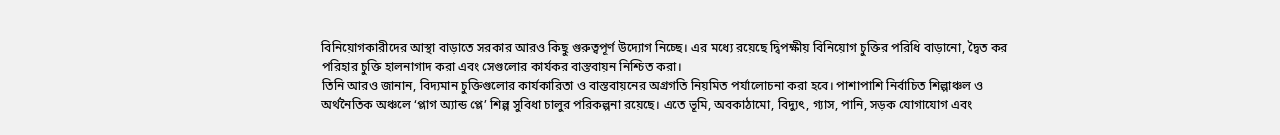বিনিয়োগকারীদের আস্থা বাড়াতে সরকার আরও কিছু গুরুত্বপূর্ণ উদ্যোগ নিচ্ছে। এর মধ্যে রয়েছে দ্বিপক্ষীয় বিনিয়োগ চুক্তির পরিধি বাড়ানো, দ্বৈত কর পরিহার চুক্তি হালনাগাদ করা এবং সেগুলোর কার্যকর বাস্তবায়ন নিশ্চিত করা।
তিনি আরও জানান, বিদ্যমান চুক্তিগুলোর কার্যকারিতা ও বাস্তবায়নের অগ্রগতি নিয়মিত পর্যালোচনা করা হবে। পাশাপাশি নির্বাচিত শিল্পাঞ্চল ও অর্থনৈতিক অঞ্চলে ‘প্লাগ অ্যান্ড প্লে’ শিল্প সুবিধা চালুর পরিকল্পনা রয়েছে। এতে ভূমি, অবকাঠামো, বিদ্যুৎ, গ্যাস, পানি, সড়ক যোগাযোগ এবং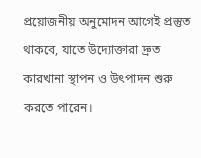প্রয়োজনীয় অনুমোদন আগেই প্রস্তুত থাকবে, যাতে উদ্যোক্তারা দ্রুত কারখানা স্থাপন ও উৎপাদন শুরু করতে পারেন।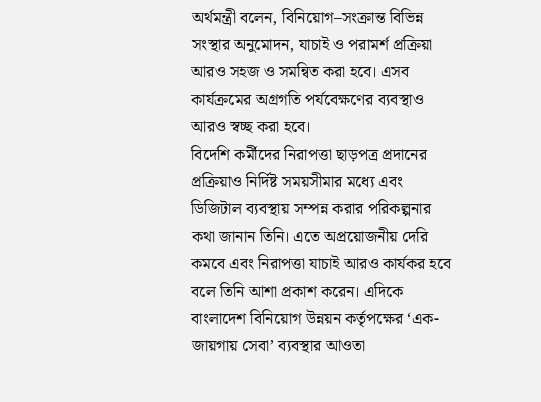অর্থমন্ত্রী বলেন, বিনিয়োগ–সংক্রান্ত বিভিন্ন সংস্থার অনুমোদন, যাচাই ও পরামর্শ প্রক্রিয়া আরও সহজ ও সমন্বিত করা হবে। এসব কার্যক্রমের অগ্রগতি পর্যবেক্ষণের ব্যবস্থাও আরও স্বচ্ছ করা হবে।
বিদেশি কর্মীদের নিরাপত্তা ছাড়পত্র প্রদানের প্রক্রিয়াও নির্দিষ্ট সময়সীমার মধ্যে এবং ডিজিটাল ব্যবস্থায় সম্পন্ন করার পরিকল্পনার কথা জানান তিনি। এতে অপ্রয়োজনীয় দেরি কমবে এবং নিরাপত্তা যাচাই আরও কার্যকর হবে বলে তিনি আশা প্রকাশ করেন। এদিকে বাংলাদেশ বিনিয়োগ উন্নয়ন কর্তৃপক্ষের ‘এক-জায়গায় সেবা’ ব্যবস্থার আওতা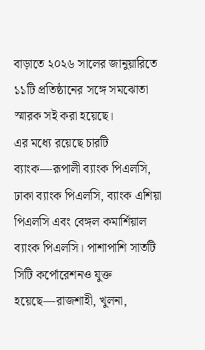বাড়াতে ২০২৬ সালের জানুয়ারিতে ১১টি প্রতিষ্ঠানের সঙ্গে সমঝোতা স্মারক সই করা হয়েছে।
এর মধ্যে রয়েছে চারটি ব্যাংক—রূপালী ব্যাংক পিএলসি, ঢাকা ব্যাংক পিএলসি, ব্যাংক এশিয়া পিএলসি এবং বেঙ্গল কমার্শিয়াল ব্যাংক পিএলসি। পাশাপাশি সাতটি সিটি কর্পোরেশনও যুক্ত হয়েছে—রাজশাহী, খুলনা,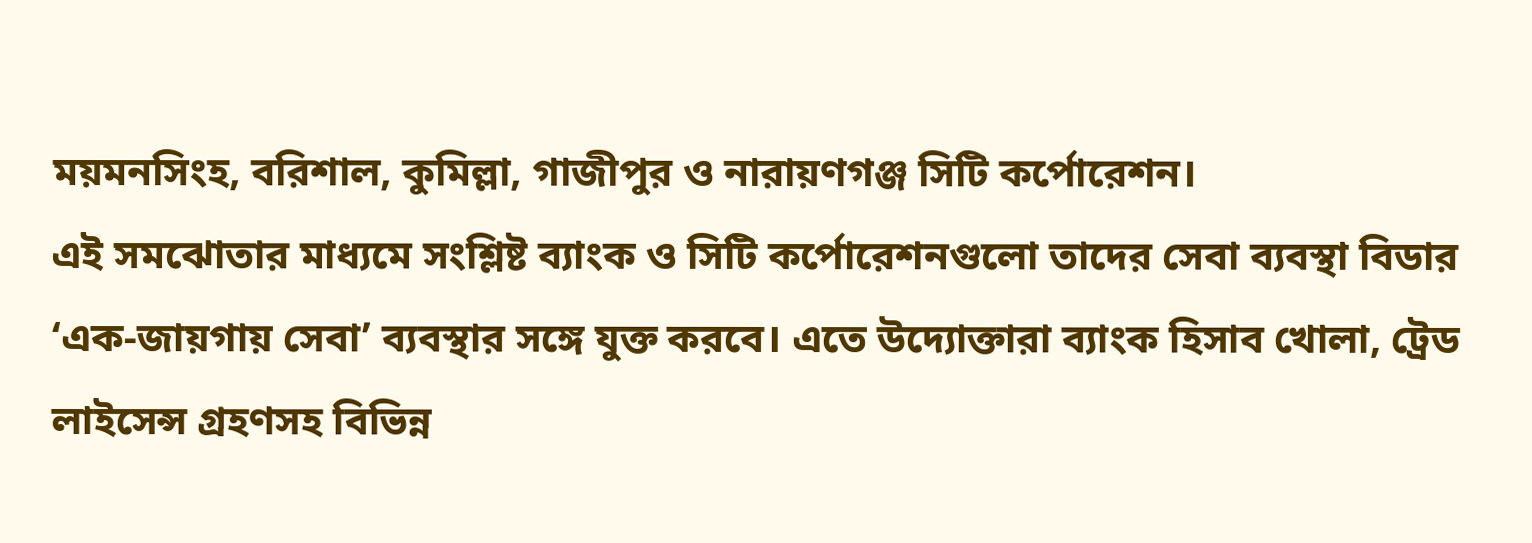ময়মনসিংহ, বরিশাল, কুমিল্লা, গাজীপুর ও নারায়ণগঞ্জ সিটি কর্পোরেশন।
এই সমঝোতার মাধ্যমে সংশ্লিষ্ট ব্যাংক ও সিটি কর্পোরেশনগুলো তাদের সেবা ব্যবস্থা বিডার ‘এক-জায়গায় সেবা’ ব্যবস্থার সঙ্গে যুক্ত করবে। এতে উদ্যোক্তারা ব্যাংক হিসাব খোলা, ট্রেড লাইসেন্স গ্রহণসহ বিভিন্ন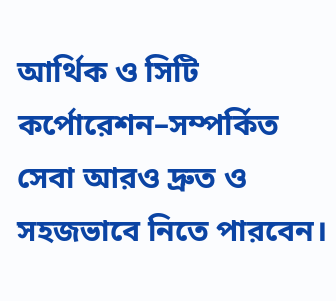আর্থিক ও সিটি কর্পোরেশন–সম্পর্কিত সেবা আরও দ্রুত ও সহজভাবে নিতে পারবেন।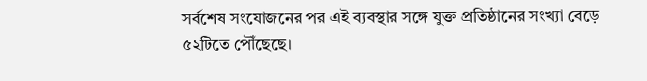সর্বশেষ সংযোজনের পর এই ব্যবস্থার সঙ্গে যুক্ত প্রতিষ্ঠানের সংখ্যা বেড়ে ৫২টিতে পৌঁছেছে।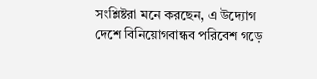সংশ্লিষ্টরা মনে করছেন, এ উদ্যোগ দেশে বিনিয়োগবান্ধব পরিবেশ গড়ে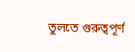তুলতে গুরুত্বপূর্ণ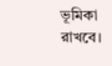ভূমিকা রাখবে।